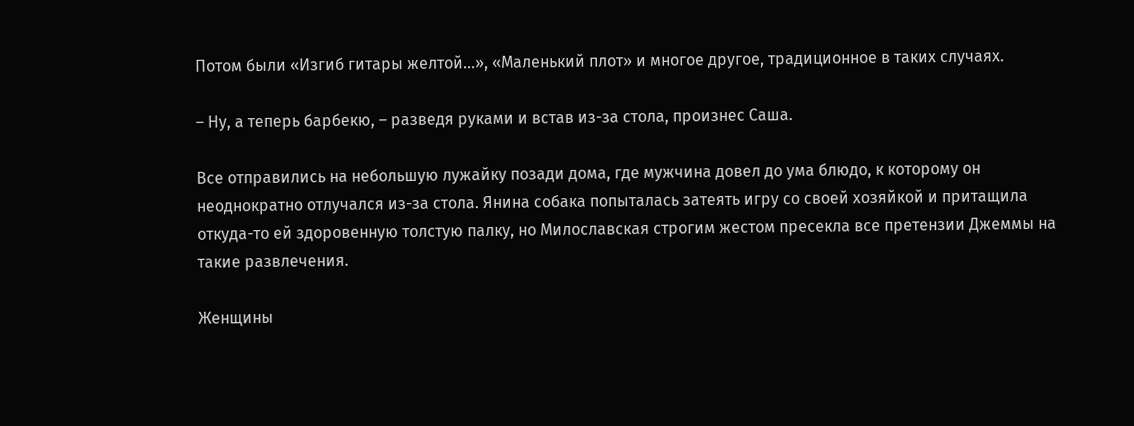Потом были «Изгиб гитары желтой…», «Маленький плот» и многое другое, традиционное в таких случаях.

– Ну, а теперь барбекю, – разведя руками и встав из-за стола, произнес Саша.

Все отправились на небольшую лужайку позади дома, где мужчина довел до ума блюдо, к которому он неоднократно отлучался из-за стола. Янина собака попыталась затеять игру со своей хозяйкой и притащила откуда-то ей здоровенную толстую палку, но Милославская строгим жестом пресекла все претензии Джеммы на такие развлечения.

Женщины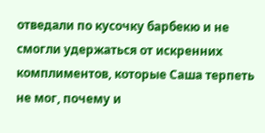отведали по кусочку барбекю и не смогли удержаться от искренних комплиментов, которые Саша терпеть не мог, почему и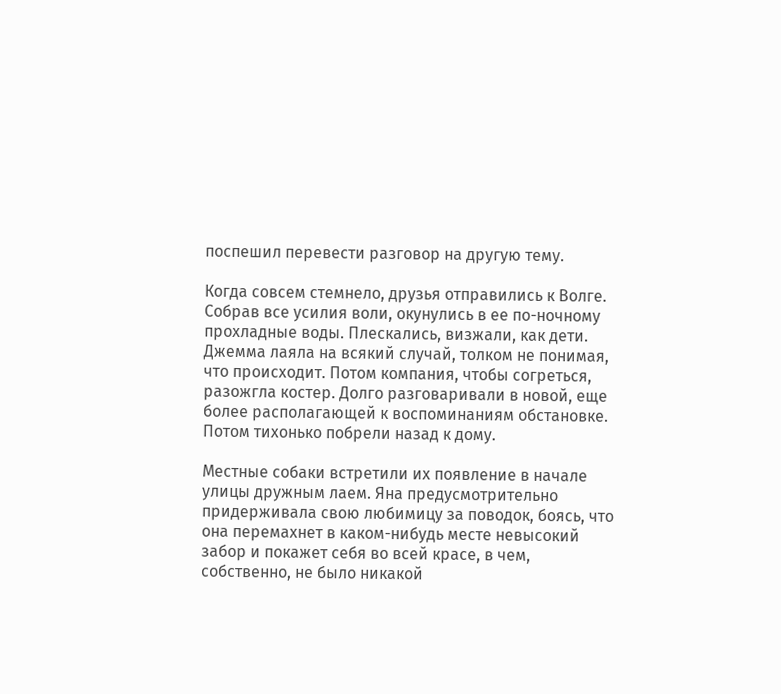поспешил перевести разговор на другую тему.

Когда совсем стемнело, друзья отправились к Волге. Собрав все усилия воли, окунулись в ее по-ночному прохладные воды. Плескались, визжали, как дети. Джемма лаяла на всякий случай, толком не понимая, что происходит. Потом компания, чтобы согреться, разожгла костер. Долго разговаривали в новой, еще более располагающей к воспоминаниям обстановке. Потом тихонько побрели назад к дому.

Местные собаки встретили их появление в начале улицы дружным лаем. Яна предусмотрительно придерживала свою любимицу за поводок, боясь, что она перемахнет в каком-нибудь месте невысокий забор и покажет себя во всей красе, в чем, собственно, не было никакой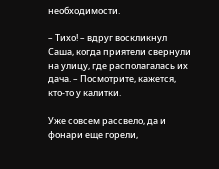необходимости.

– Тихо! – вдруг воскликнул Саша, когда приятели свернули на улицу, где располагалась их дача. – Посмотрите, кажется, кто-то у калитки.

Уже совсем рассвело, да и фонари еще горели,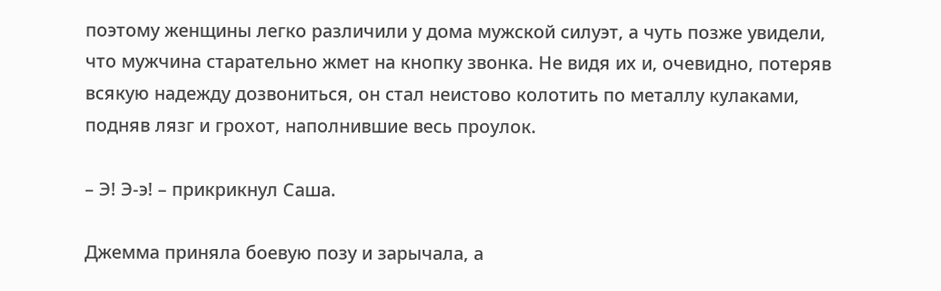поэтому женщины легко различили у дома мужской силуэт, а чуть позже увидели, что мужчина старательно жмет на кнопку звонка. Не видя их и, очевидно, потеряв всякую надежду дозвониться, он стал неистово колотить по металлу кулаками, подняв лязг и грохот, наполнившие весь проулок.

– Э! Э-э! – прикрикнул Саша.

Джемма приняла боевую позу и зарычала, а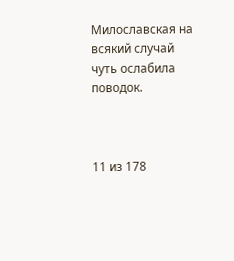Милославская на всякий случай чуть ослабила поводок.



11 из 178